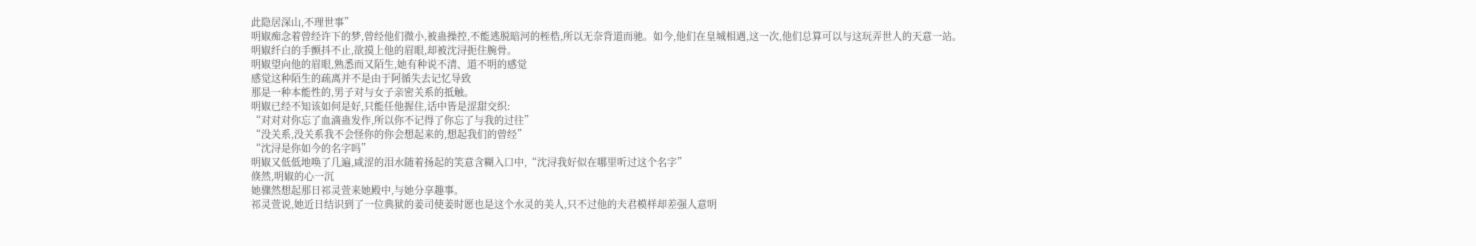此隐居深山,不理世事”
明婌痴念着曾经许下的梦,曾经他们微小,被蛊操控,不能逃脱暗河的桎梏,所以无奈背道而驰。如今,他们在皇城相遇,这一次,他们总算可以与这玩弄世人的天意一站。
明婌纤白的手颤抖不止,欲摸上他的眉眼,却被沈浔扼住腕骨。
明婌望向他的眉眼,熟悉而又陌生,她有种说不清、道不明的感觉
感觉这种陌生的疏离并不是由于阿循失去记忆导致
那是一种本能性的,男子对与女子亲密关系的抵触。
明婌已经不知该如何是好,只能任他握住,话中皆是涩甜交织:
“对对对你忘了血滴蛊发作,所以你不记得了你忘了与我的过往”
“没关系,没关系我不会怪你的你会想起来的,想起我们的曾经”
“沈浔是你如今的名字吗”
明婌又低低地唤了几遍,咸涩的泪水随着扬起的笑意含糊入口中,“沈浔我好似在哪里听过这个名字”
倏然,明婌的心一沉
她骤然想起那日祁灵萱来她殿中,与她分享趣事。
祁灵萱说,她近日结识到了一位典狱的姜司使姜时愿也是这个水灵的美人,只不过他的夫君模样却差强人意明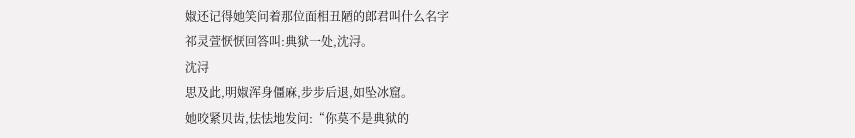婌还记得她笑问着那位面相丑陋的郎君叫什么名字
祁灵萱恹恹回答叫:典狱一处,沈浔。
沈浔
思及此,明婌浑身僵麻,步步后退,如坠冰窟。
她咬紧贝齿,怯怯地发问:“你莫不是典狱的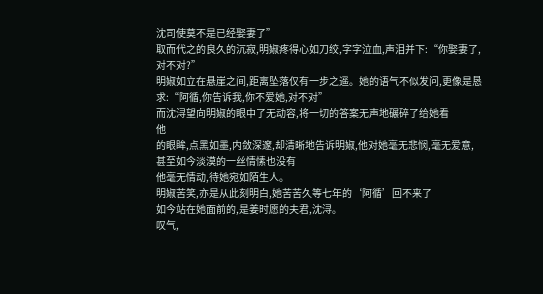沈司使莫不是已经娶妻了”
取而代之的良久的沉寂,明婌疼得心如刀绞,字字泣血,声泪并下:“你娶妻了,对不对?”
明婌如立在悬崖之间,距离坠落仅有一步之遥。她的语气不似发问,更像是恳求:“阿循,你告诉我,你不爱她,对不对”
而沈浔望向明婌的眼中了无动容,将一切的答案无声地碾碎了给她看
他
的眼眸,点黑如墨,内敛深邃,却清晰地告诉明婌,他对她毫无悲悯,毫无爱意,甚至如今淡漠的一丝情愫也没有
他毫无情动,待她宛如陌生人。
明婌苦笑,亦是从此刻明白,她苦苦久等七年的‘阿循’回不来了
如今站在她面前的,是姜时愿的夫君,沈浔。
叹气,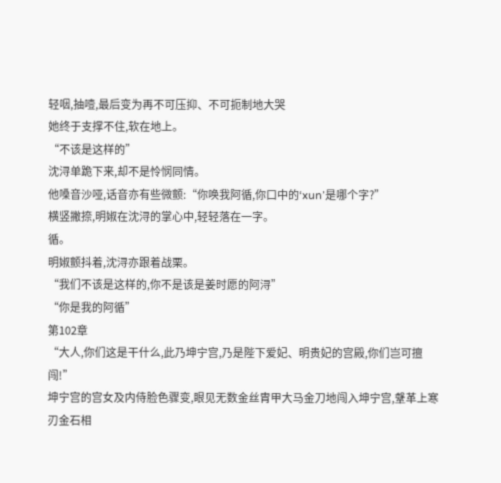轻咽,抽噎,最后变为再不可压抑、不可扼制地大哭
她终于支撑不住,软在地上。
“不该是这样的”
沈浔单跪下来,却不是怜悯同情。
他嗓音沙哑,话音亦有些微颤:“你唤我阿循,你口中的‘xun’是哪个字?”
横竖撇捺,明婌在沈浔的掌心中,轻轻落在一字。
循。
明婌颤抖着,沈浔亦跟着战栗。
“我们不该是这样的,你不是该是姜时愿的阿浔”
“你是我的阿循”
第102章
“大人,你们这是干什么,此乃坤宁宫,乃是陛下爱妃、明贵妃的宫殿,你们岂可擅闯!”
坤宁宫的宫女及内侍脸色骤变,眼见无数金丝胄甲大马金刀地闯入坤宁宫,鞶革上寒刃金石相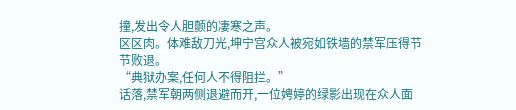撞,发出令人胆颤的凄寒之声。
区区肉。体难敌刀光,坤宁宫众人被宛如铁墙的禁军压得节节败退。
“典狱办案,任何人不得阻拦。”
话落,禁军朝两侧退避而开,一位娉婷的绿影出现在众人面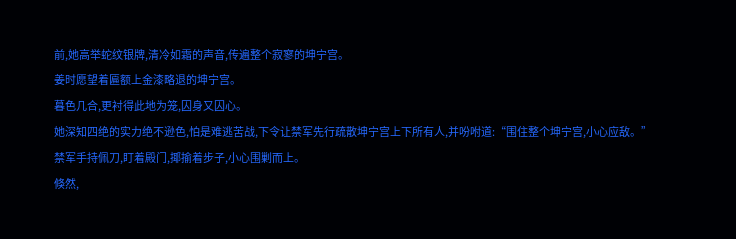前,她高举蛇纹银牌,清冷如霜的声音,传遍整个寂寥的坤宁宫。
姜时愿望着匾额上金漆略退的坤宁宫。
暮色几合,更衬得此地为笼,囚身又囚心。
她深知四绝的实力绝不逊色,怕是难逃苦战,下令让禁军先行疏散坤宁宫上下所有人,并吩咐道:“围住整个坤宁宫,小心应敌。”
禁军手持佩刀,盯着殿门,揶揄着步子,小心围剿而上。
倏然,